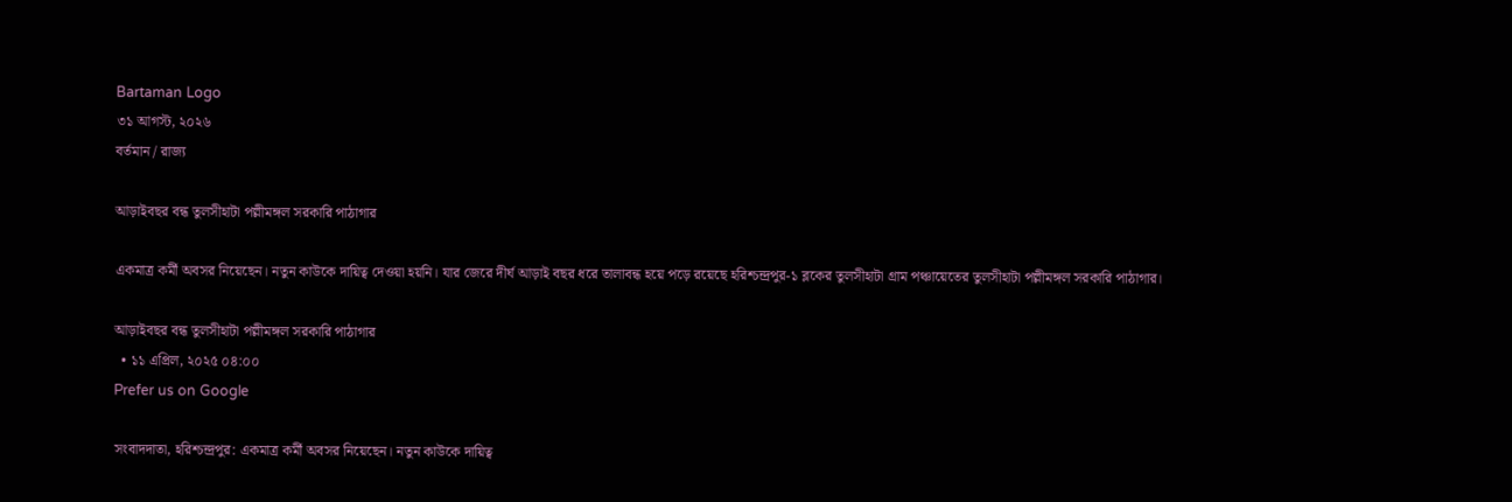Bartaman Logo
৩১ আগস্ট, ২০২৬
বর্তমান / রাজ্য

আড়াইবছর বন্ধ তুলসীহাটা পল্লীমঙ্গল সরকারি পাঠাগার

একমাত্র কর্মী অবসর নিয়েছেন। নতুন কাউকে দায়িত্ব দেওয়া হয়নি। যার জেরে দীর্ঘ আড়াই বছর ধরে তালাবন্ধ হয়ে পড়ে রয়েছে হরিশ্চন্দ্রপুর-১ ব্লকের তুলসীহাটা গ্রাম পঞ্চায়েতের তুলসীহাটা পল্লীমঙ্গল সরকারি পাঠাগার।

আড়াইবছর বন্ধ তুলসীহাটা পল্লীমঙ্গল সরকারি পাঠাগার
  • ১১ এপ্রিল, ২০২৫ ০৪:০০
Prefer us on Google

সংবাদদাতা, হরিশ্চন্দ্রপুর: একমাত্র কর্মী অবসর নিয়েছেন। নতুন কাউকে দায়িত্ব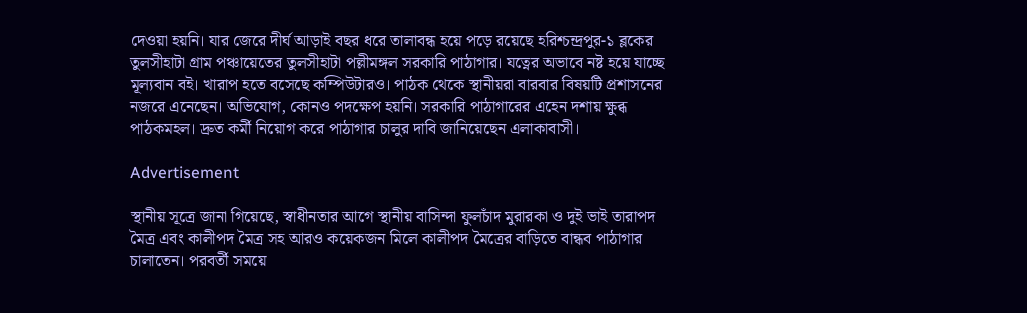দেওয়া হয়নি। যার জেরে দীর্ঘ আড়াই বছর ধরে তালাবন্ধ হয়ে পড়ে রয়েছে হরিশ্চন্দ্রপুর-১ ব্লকের তুলসীহাটা গ্রাম পঞ্চায়েতের তুলসীহাটা পল্লীমঙ্গল সরকারি পাঠাগার। যত্নের অভাবে নষ্ট হয়ে যাচ্ছে মূল্যবান বই। খারাপ হতে বসেছে কম্পিউটারও। পাঠক থেকে স্থানীয়রা বারবার বিষয়টি প্রশাসনের নজরে এনেছেন। অভিযোগ, কোনও পদক্ষেপ হয়নি। সরকারি পাঠাগারের এহেন দশায় ক্ষুব্ধ পাঠকমহল। দ্রুত কর্মী নিয়োগ করে পাঠাগার চালুর দাবি জানিয়েছেন এলাকাবাসী।

Advertisement

স্থানীয় সূত্রে জানা গিয়েছে, স্বাধীনতার আগে স্থানীয় বাসিন্দা ফুলচাঁদ মুরারকা ও দুই ভাই তারাপদ মৈত্র এবং কালীপদ মৈত্র সহ আরও কয়েকজন মিলে কালীপদ মৈত্রের বাড়িতে বান্ধব পাঠাগার চালাতেন। পরবর্তী সময়ে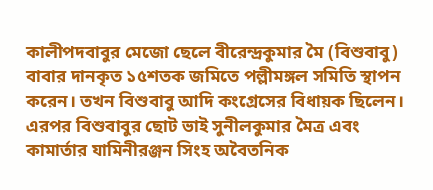কালীপদবাবুর মেজো ছেলে বীরেন্দ্রকুমার মৈ (বিশুবাবু) বাবার দানকৃত ১৫শতক জমিতে পল্লীমঙ্গল সমিতি স্থাপন করেন। তখন বিশুবাবু আদি কংগ্রেসের বিধায়ক ছিলেন। এরপর বিশুবাবুর ছোট ভাই সুনীলকুমার মৈত্র এবং কামার্তার যামিনীরঞ্জন সিংহ অবৈতনিক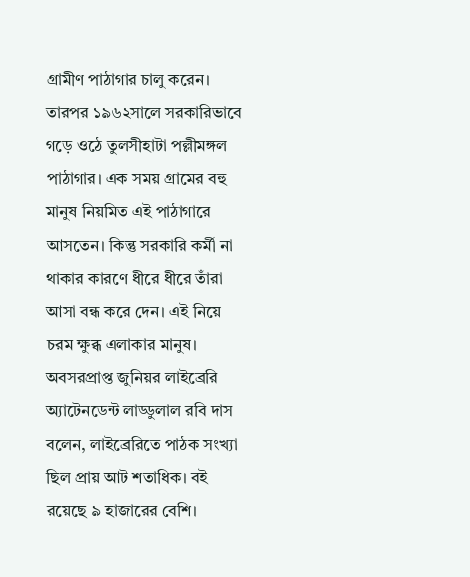গ্রামীণ পাঠাগার চালু করেন। তারপর ১৯৬২সালে সরকারিভাবে গড়ে ওঠে তুলসীহাটা পল্লীমঙ্গল পাঠাগার। এক সময় গ্রামের বহু মানুষ নিয়মিত এই পাঠাগারে আসতেন। কিন্তু সরকারি কর্মী না থাকার কারণে ধীরে ধীরে তাঁরা আসা বন্ধ করে দেন। এই নিয়ে চরম ক্ষুব্ধ এলাকার মানুষ। অবসরপ্রাপ্ত জুনিয়র লাইব্রেরি অ্যাটেনডেন্ট লাড্ডুলাল রবি দাস বলেন, লাইব্রেরিতে পাঠক সংখ্যা ছিল প্রায় আট শতাধিক। বই রয়েছে ৯ হাজারের বেশি।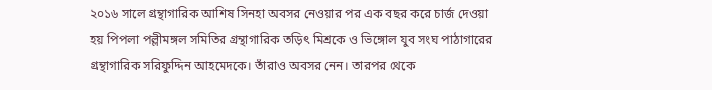২০১৬ সালে গ্রন্থাগারিক আশিষ সিনহা অবসর নেওয়ার পর এক বছর করে চার্জ দেওয়া হয় পিপলা পল্লীমঙ্গল সমিতির গ্রন্থাগারিক তড়িৎ মিশ্রকে ও ভিঙ্গোল যুব সংঘ পাঠাগারের গ্রন্থাগারিক সরিফুদ্দিন আহমেদকে। তাঁরাও অবসর নেন। তারপর থেকে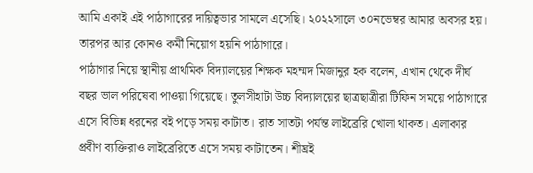আমি একাই এই পাঠাগারের দায়িত্বভার সামলে এসেছি। ২০২২সালে ৩০নভেম্বর আমার অবসর হয়। তারপর আর কোনও কর্মী নিয়োগ হয়নি পাঠাগারে।
পাঠাগার নিয়ে স্থানীয় প্রাথমিক বিদ্যালয়ের শিক্ষক মহম্মদ মিজানুর হক বলেন, এখান থেকে দীর্ঘ বছর ভাল পরিষেবা পাওয়া গিয়েছে। তুলসীহাটা উচ্চ বিদ্যালয়ের ছাত্রছাত্রীরা টিফিন সময়ে পাঠাগারে এসে বিভিন্ন ধরনের বই পড়ে সময় কাটাত। রাত সাতটা পর্যন্ত লাইব্রেরি খোলা থাকত। এলাকার প্রবীণ ব্যক্তিরাও লাইব্রেরিতে এসে সময় কাটাতেন। শীঘ্রই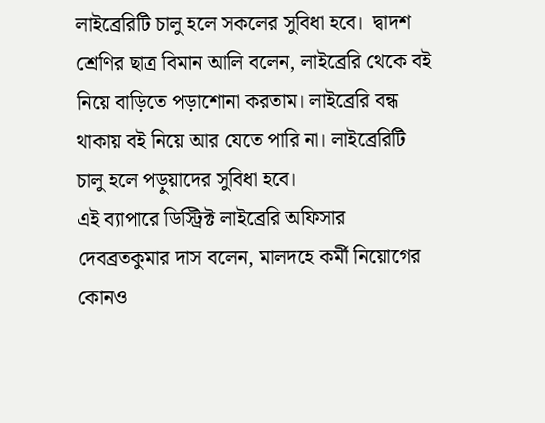লাইব্রেরিটি চালু হলে সকলের সুবিধা হবে।  দ্বাদশ শ্রেণির ছাত্র বিমান আলি বলেন, লাইব্রেরি থেকে বই নিয়ে বাড়িতে পড়াশোনা করতাম। লাইব্রেরি বন্ধ থাকায় বই নিয়ে আর যেতে পারি না। লাইব্রেরিটি চালু হলে পড়ুয়াদের সুবিধা হবে।
এই ব্যাপারে ডিস্ট্রিক্ট লাইব্রেরি অফিসার দেবব্রতকুমার দাস বলেন, মালদহে কর্মী নিয়োগের কোনও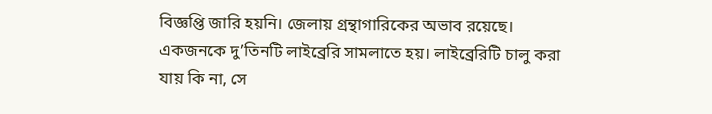বিজ্ঞপ্তি ‌জারি হয়নি। জেলায় গ্রন্থাগারিকের অভাব রয়েছে। একজনকে দু’তিনটি লাইব্রেরি সামলাতে হয়। লাইব্রেরিটি চালু করা যায় কি না, সে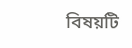বিষয়টি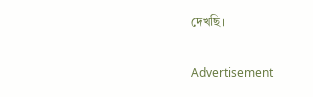দেখছি।

Advertisement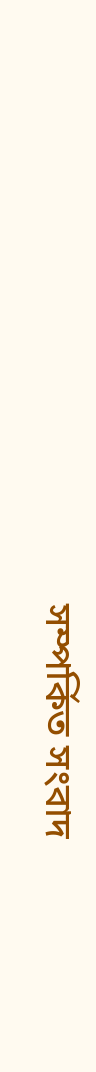সম্পর্কিত সংবাদ